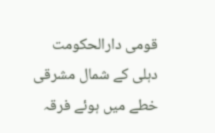قومی دارالحکومت دہلی کے شمال مشرقی خطے میں ہوئے فرقہ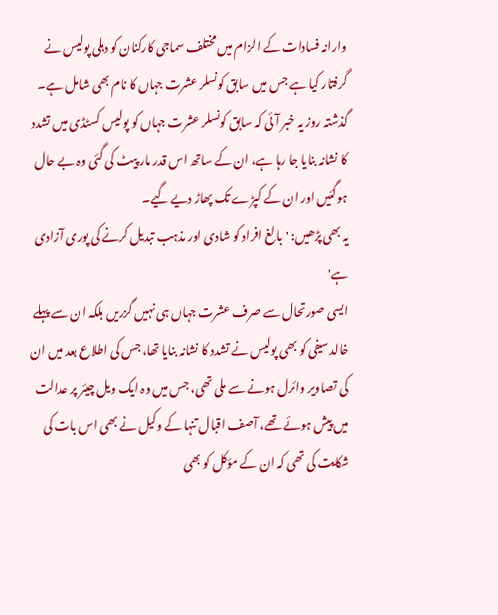وارانہ فسادات کے الزام میں مختلف سماجی کارکنان کو دہلی پولیس نے گرفتار کیا ہے جس میں سابق کونسلر عشرت جہاں کا نام بھی شامل ہے۔
گذشتہ روز یہ خبر آئی کہ سابق کونسلر عشرت جہاں کو پولیس کسٹڈی میں تشدد کا نشانہ بنایا جا رہا ہے، ان کے ساتھ اس قدر مار پیٹ کی گئی وہ بے حال ہوگئیں اور ان کے کپڑے تک پھاڑ دیے گیے۔
یہ بھی پڑھیں: 'بالغ افراد کو شادی اور مذہب تبدیل کرنے کی پوری آزادی ہے'
ایسی صورتحال سے صرف عشرت جہاں ہی نہیں گزریں بلکہ ان سے پہلے خالد سیفی کو بھی پولیس نے تشدد کا نشانہ بنایا تھا، جس کی اطلاع بعد میں ان کی تصاویر وائرل ہونے سے ملی تھی، جس میں وہ ایک ویل چیئر پر عدالت میں پیش ہوئے تھے، آصف اقبال تنہا کے وکیل نے بھی اس بات کی شکایت کی تھی کہ ان کے مؤکل کو بھی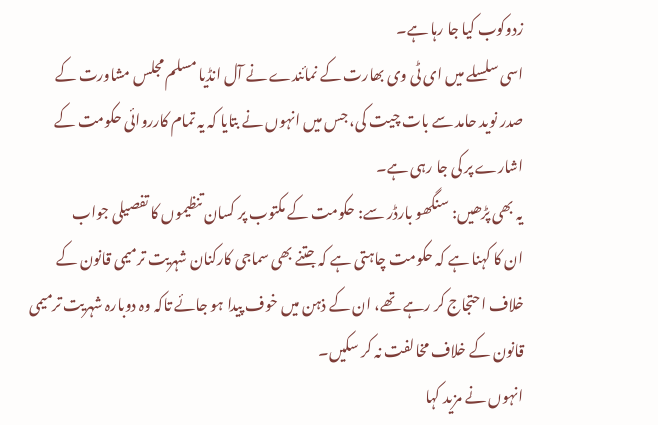زدوکوب کیا جا رہا ہے۔
اسی سلسلے میں ای ٹی وی بھارت کے نمائندے نے آل انڈیا مسلم مجلس مشاورت کے صدر نوید حامد سے بات چیت کی، جس میں انہوں نے بتایا کہ یہ تمام کارروائی حکومت کے اشارے پر کی جا رہی ہے۔
یہ بھی پڑھیں: سنگھو بارڈر سے: حکومت کے مکتوب پر کسان تنظیموں کا تفصیلی جواب
ان کا کہنا ہے کہ حکومت چاہتی ہے کہ جتنے بھی سماجی کارکنان شہریت ترمیمی قانون کے خلاف احتجاج کر رہے تھے، ان کے ذہن میں خوف پیدا ہو جائے تاکہ وہ دوبارہ شہریت ترمیمی قانون کے خلاف مخالفت نہ کر سکیں۔
انہوں نے مزید کہا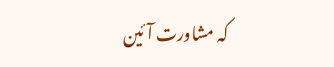کہ مشاورت آئین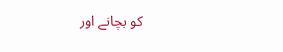کو بچانے اور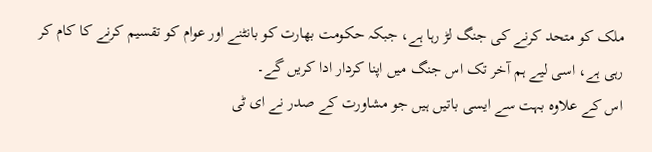ملک کو متحد کرنے کی جنگ لڑ رہا ہے، جبکہ حکومت بھارت کو بانٹنے اور عوام کو تقسیم کرنے کا کام کر رہی ہے، اسی لیے ہم آخر تک اس جنگ میں اپنا کردار ادا کریں گے۔
اس کے علاوہ بہت سے ایسی باتیں ہیں جو مشاورت کے صدر نے ای ٹی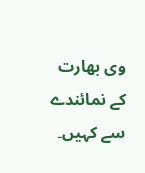وی بھارت کے نمائندے سے کہیں۔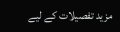مزید تفصیلات کے لیے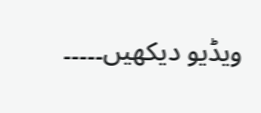ویڈیو دیکھیں۔۔۔۔۔